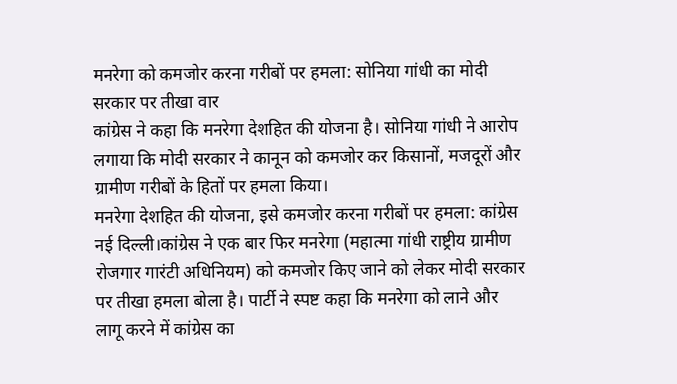मनरेगा को कमजोर करना गरीबों पर हमला: सोनिया गांधी का मोदी सरकार पर तीखा वार
कांग्रेस ने कहा कि मनरेगा देशहित की योजना है। सोनिया गांधी ने आरोप लगाया कि मोदी सरकार ने कानून को कमजोर कर किसानों, मजदूरों और ग्रामीण गरीबों के हितों पर हमला किया।
मनरेगा देशहित की योजना, इसे कमजोर करना गरीबों पर हमला: कांग्रेस
नई दिल्ली।कांग्रेस ने एक बार फिर मनरेगा (महात्मा गांधी राष्ट्रीय ग्रामीण रोजगार गारंटी अधिनियम) को कमजोर किए जाने को लेकर मोदी सरकार पर तीखा हमला बोला है। पार्टी ने स्पष्ट कहा कि मनरेगा को लाने और लागू करने में कांग्रेस का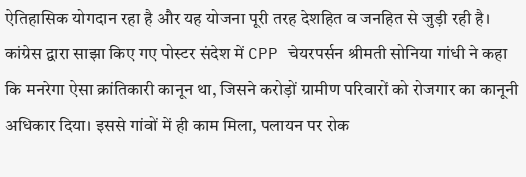ऐतिहासिक योगदान रहा है और यह योजना पूरी तरह देशहित व जनहित से जुड़ी रही है।
कांग्रेस द्वारा साझा किए गए पोस्टर संदेश में CPP चेयरपर्सन श्रीमती सोनिया गांधी ने कहा कि मनरेगा ऐसा क्रांतिकारी कानून था, जिसने करोड़ों ग्रामीण परिवारों को रोजगार का कानूनी अधिकार दिया। इससे गांवों में ही काम मिला, पलायन पर रोक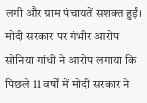लगी और ग्राम पंचायतें सशक्त हुईं।
मोदी सरकार पर गंभीर आरोप
सोनिया गांधी ने आरोप लगाया कि पिछले 11 वर्षों में मोदी सरकार ने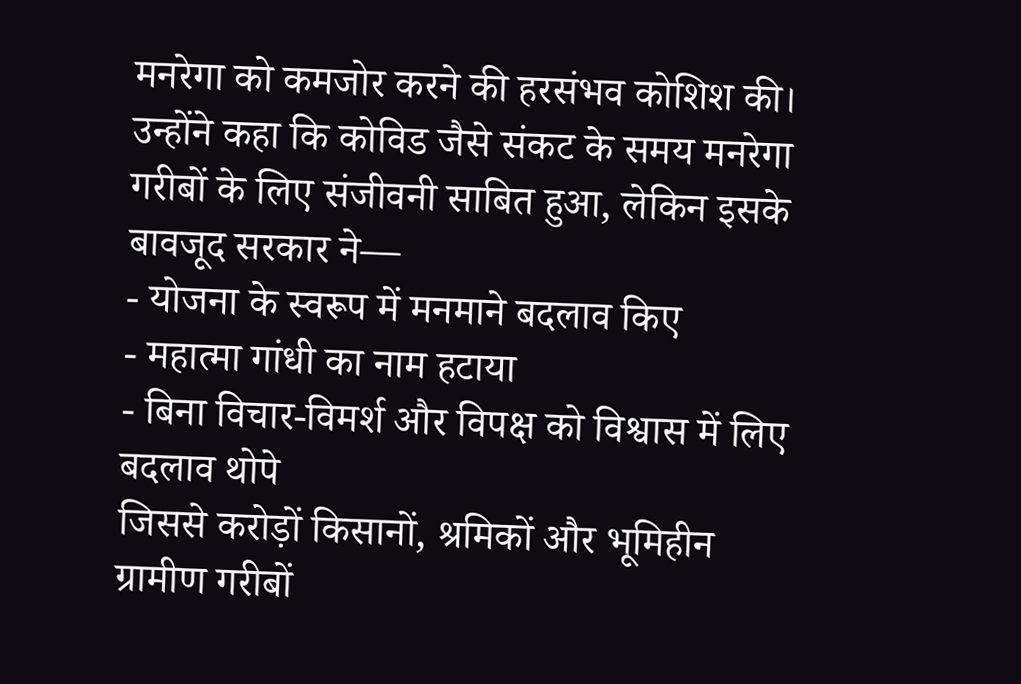मनरेगा को कमजोर करने की हरसंभव कोशिश की। उन्होंने कहा कि कोविड जैसे संकट के समय मनरेगा गरीबों के लिए संजीवनी साबित हुआ, लेकिन इसके बावजूद सरकार ने—
- योजना के स्वरूप में मनमाने बदलाव किए
- महात्मा गांधी का नाम हटाया
- बिना विचार-विमर्श और विपक्ष को विश्वास में लिए बदलाव थोपे
जिससे करोड़ों किसानों, श्रमिकों और भूमिहीन ग्रामीण गरीबों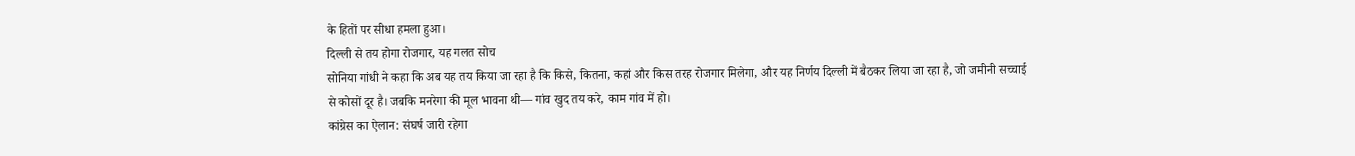के हितों पर सीधा हमला हुआ।
दिल्ली से तय होगा रोजगार, यह गलत सोच
सोनिया गांधी ने कहा कि अब यह तय किया जा रहा है कि किसे, कितना, कहां और किस तरह रोजगार मिलेगा, और यह निर्णय दिल्ली में बैठकर लिया जा रहा है, जो जमीनी सच्चाई से कोसों दूर है। जबकि मनरेगा की मूल भावना थी— गांव खुद तय करे, काम गांव में हो।
कांग्रेस का ऐलान: संघर्ष जारी रहेगा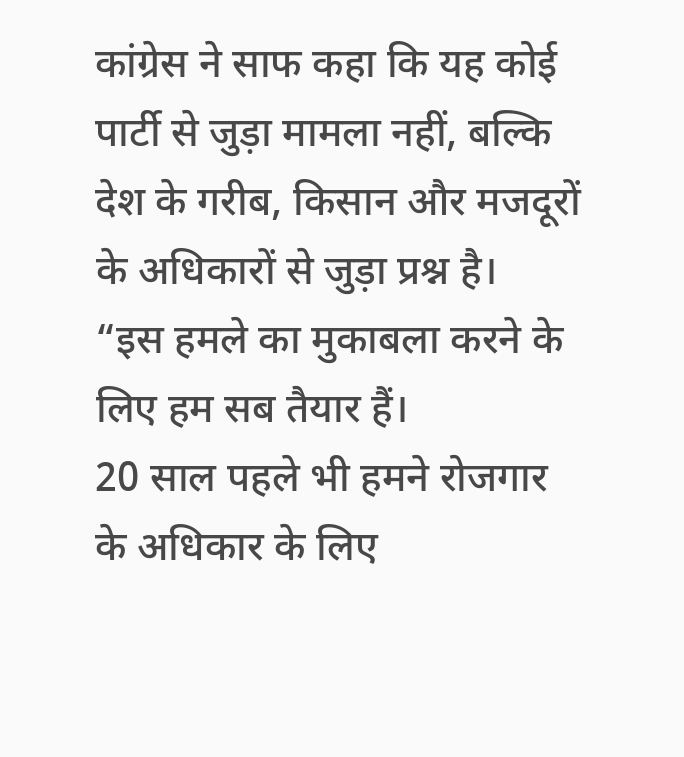कांग्रेस ने साफ कहा कि यह कोई पार्टी से जुड़ा मामला नहीं, बल्कि देश के गरीब, किसान और मजदूरों के अधिकारों से जुड़ा प्रश्न है।
“इस हमले का मुकाबला करने के लिए हम सब तैयार हैं।
20 साल पहले भी हमने रोजगार के अधिकार के लिए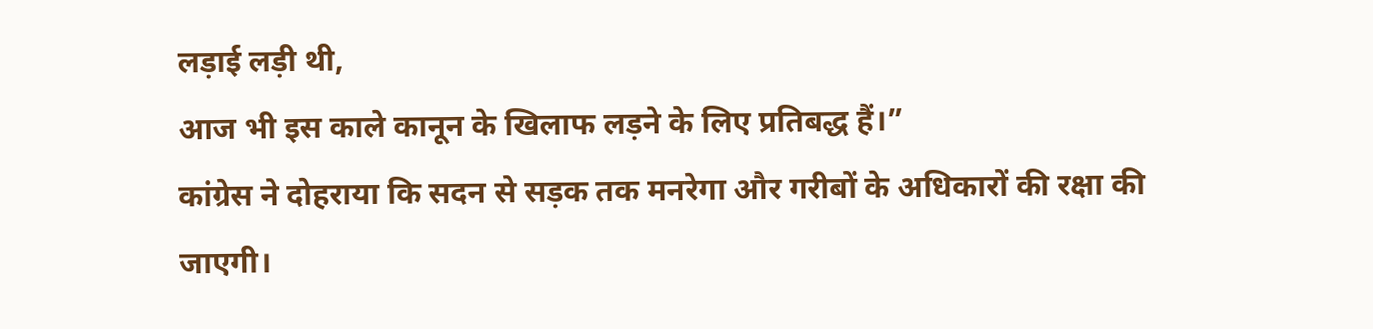लड़ाई लड़ी थी,
आज भी इस काले कानून के खिलाफ लड़ने के लिए प्रतिबद्ध हैं।”
कांग्रेस ने दोहराया कि सदन से सड़क तक मनरेगा और गरीबों के अधिकारों की रक्षा की जाएगी।